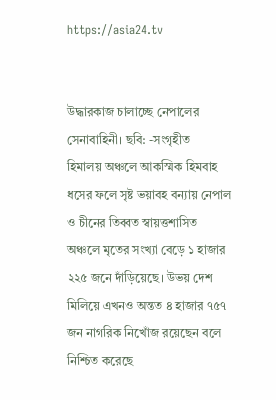https://asia24.tv


উদ্ধারকাজ চালাচ্ছে নেপালের সেনাবাহিনী। ছবি: -সংগৃহীত
হিমালয় অঞ্চলে আকস্মিক হিমবাহ ধসের ফলে সৃষ্ট ভয়াবহ বন্যায় নেপাল ও চীনের তিব্বত স্বায়ত্তশাসিত অঞ্চলে মৃতের সংখ্যা বেড়ে ১ হাজার ২২৫ জনে দাঁড়িয়েছে। উভয় দেশ মিলিয়ে এখনও অন্তত ৪ হাজার ৭৫৭ জন নাগরিক নিখোঁজ রয়েছেন বলে নিশ্চিত করেছে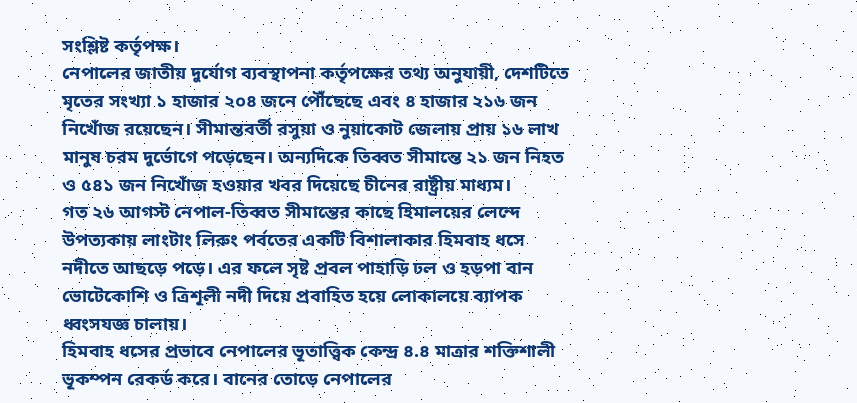সংশ্লিষ্ট কর্তৃপক্ষ।
নেপালের জাতীয় দুর্যোগ ব্যবস্থাপনা কর্তৃপক্ষের তথ্য অনুযায়ী, দেশটিতে মৃতের সংখ্যা ১ হাজার ২০৪ জনে পৌঁছেছে এবং ৪ হাজার ২১৬ জন নিখোঁজ রয়েছেন। সীমান্তবর্তী রসুয়া ও নুয়াকোট জেলায় প্রায় ১৬ লাখ মানুষ চরম দুর্ভোগে পড়েছেন। অন্যদিকে তিব্বত সীমান্তে ২১ জন নিহত ও ৫৪১ জন নিখোঁজ হওয়ার খবর দিয়েছে চীনের রাষ্ট্রীয় মাধ্যম।
গত ২৬ আগস্ট নেপাল-তিব্বত সীমান্তের কাছে হিমালয়ের লেন্দে উপত্যকায় লাংটাং লিরুং পর্বতের একটি বিশালাকার হিমবাহ ধসে নদীতে আছড়ে পড়ে। এর ফলে সৃষ্ট প্রবল পাহাড়ি ঢল ও হড়পা বান ভোটেকোশি ও ত্রিশূলী নদী দিয়ে প্রবাহিত হয়ে লোকালয়ে ব্যাপক ধ্বংসযজ্ঞ চালায়।
হিমবাহ ধসের প্রভাবে নেপালের ভূতাত্ত্বিক কেন্দ্র ৪.৪ মাত্রার শক্তিশালী ভূকম্পন রেকর্ড করে। বানের তোড়ে নেপালের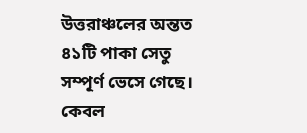উত্তরাঞ্চলের অন্তত ৪১টি পাকা সেতু সম্পূর্ণ ভেসে গেছে। কেবল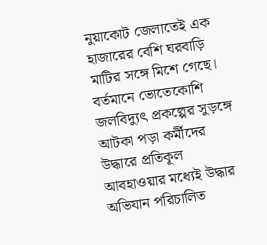নুয়াকোট জেলাতেই এক হাজারের বেশি ঘরবাড়ি মাটির সঙ্গে মিশে গেছে। বর্তমানে ভোতেকোশি জলবিদ্যুৎ প্রকল্পের সুড়ঙ্গে আটকা পড়া কর্মীদের উদ্ধারে প্রতিকূল আবহাওয়ার মধ্যেই উদ্ধার অভিযান পরিচালিত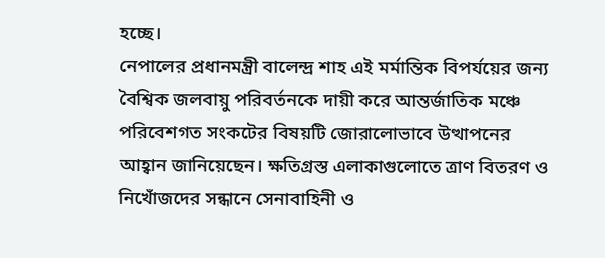হচ্ছে।
নেপালের প্রধানমন্ত্রী বালেন্দ্র শাহ এই মর্মান্তিক বিপর্যয়ের জন্য বৈশ্বিক জলবায়ু পরিবর্তনকে দায়ী করে আন্তর্জাতিক মঞ্চে পরিবেশগত সংকটের বিষয়টি জোরালোভাবে উত্থাপনের আহ্বান জানিয়েছেন। ক্ষতিগ্রস্ত এলাকাগুলোতে ত্রাণ বিতরণ ও নিখোঁজদের সন্ধানে সেনাবাহিনী ও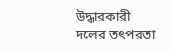উদ্ধারকারী দলের তৎপরতা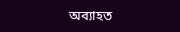অব্যাহত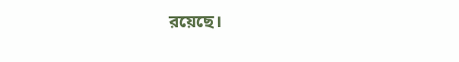রয়েছে।